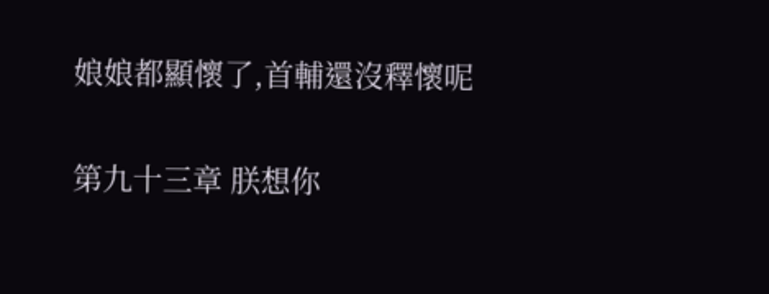娘娘都顯懷了,首輔還沒釋懷呢

第九十三章 朕想你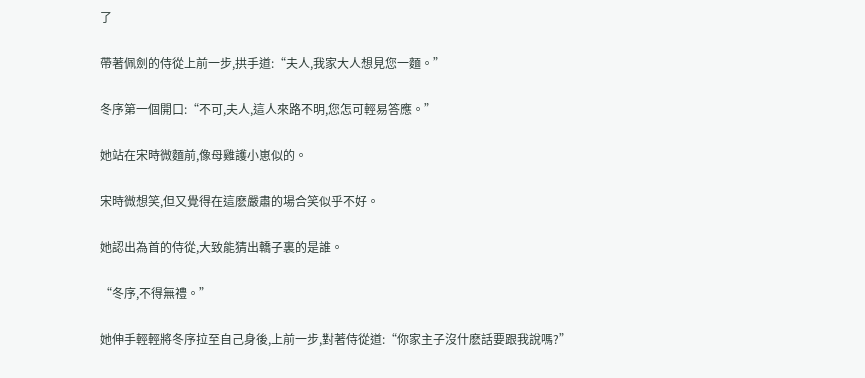了

帶著佩劍的侍從上前一步,拱手道:“夫人,我家大人想見您一麵。”

冬序第一個開口:“不可,夫人,這人來路不明,您怎可輕易答應。”

她站在宋時微麵前,像母雞護小崽似的。

宋時微想笑,但又覺得在這麽嚴肅的場合笑似乎不好。

她認出為首的侍從,大致能猜出轎子裏的是誰。

“冬序,不得無禮。”

她伸手輕輕將冬序拉至自己身後,上前一步,對著侍從道:“你家主子沒什麽話要跟我說嗎?”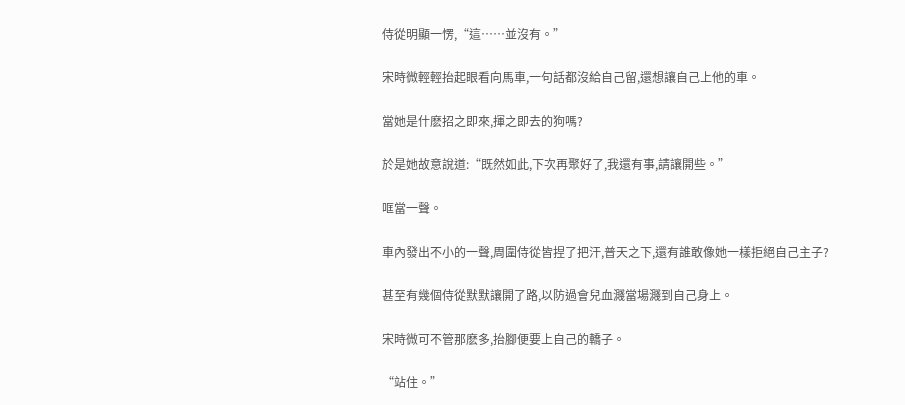侍從明顯一愣,“這……並沒有。”

宋時微輕輕抬起眼看向馬車,一句話都沒給自己留,還想讓自己上他的車。

當她是什麽招之即來,揮之即去的狗嗎?

於是她故意說道:“既然如此,下次再聚好了,我還有事,請讓開些。”

哐當一聲。

車內發出不小的一聲,周圍侍從皆捏了把汗,普天之下,還有誰敢像她一樣拒絕自己主子?

甚至有幾個侍從默默讓開了路,以防過會兒血濺當場濺到自己身上。

宋時微可不管那麽多,抬腳便要上自己的轎子。

“站住。”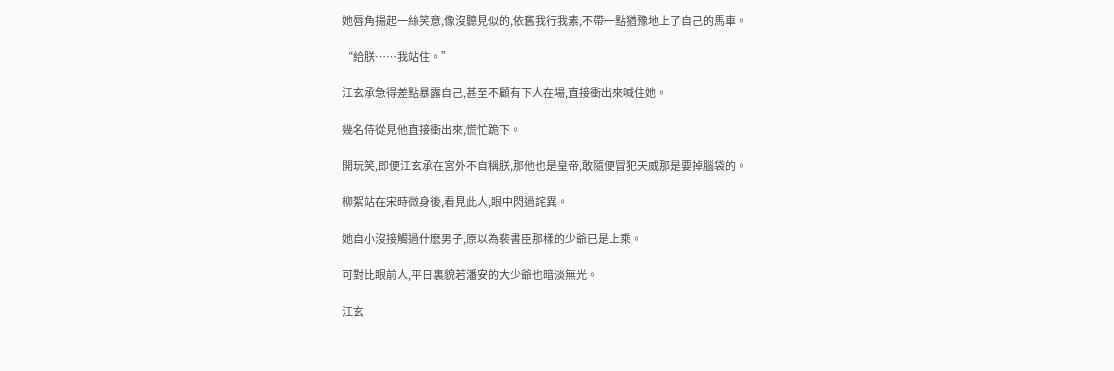她唇角揚起一絲笑意,像沒聽見似的,依舊我行我素,不帶一點猶豫地上了自己的馬車。

“給朕……我站住。”

江玄承急得差點暴露自己,甚至不顧有下人在場,直接衝出來喊住她。

幾名侍從見他直接衝出來,慌忙跪下。

開玩笑,即便江玄承在宮外不自稱朕,那他也是皇帝,敢隨便冒犯天威那是要掉腦袋的。

柳絮站在宋時微身後,看見此人,眼中閃過詫異。

她自小沒接觸過什麽男子,原以為裴書臣那樣的少爺已是上乘。

可對比眼前人,平日裏貌若潘安的大少爺也暗淡無光。

江玄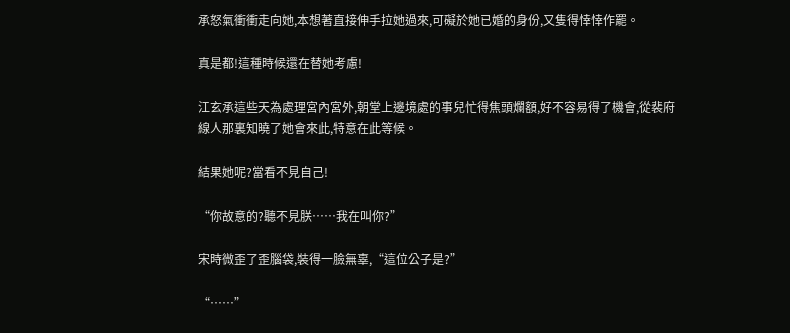承怒氣衝衝走向她,本想著直接伸手拉她過來,可礙於她已婚的身份,又隻得悻悻作罷。

真是都!這種時候還在替她考慮!

江玄承這些天為處理宮內宮外,朝堂上邊境處的事兒忙得焦頭爛額,好不容易得了機會,從裴府線人那裏知曉了她會來此,特意在此等候。

結果她呢?當看不見自己!

“你故意的?聽不見朕……我在叫你?”

宋時微歪了歪腦袋,裝得一臉無辜,“這位公子是?”

“……”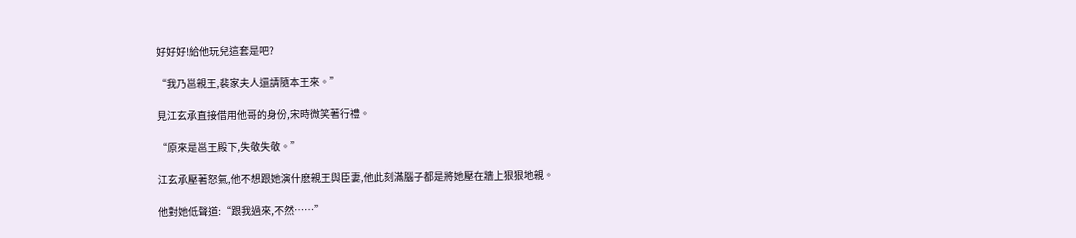好好好!給他玩兒這套是吧?

“我乃邕親王,裴家夫人還請隨本王來。”

見江玄承直接借用他哥的身份,宋時微笑著行禮。

“原來是邕王殿下,失敬失敬。”

江玄承壓著怒氣,他不想跟她演什麽親王與臣妻,他此刻滿腦子都是將她壓在牆上狠狠地親。

他對她低聲道:“跟我過來,不然……”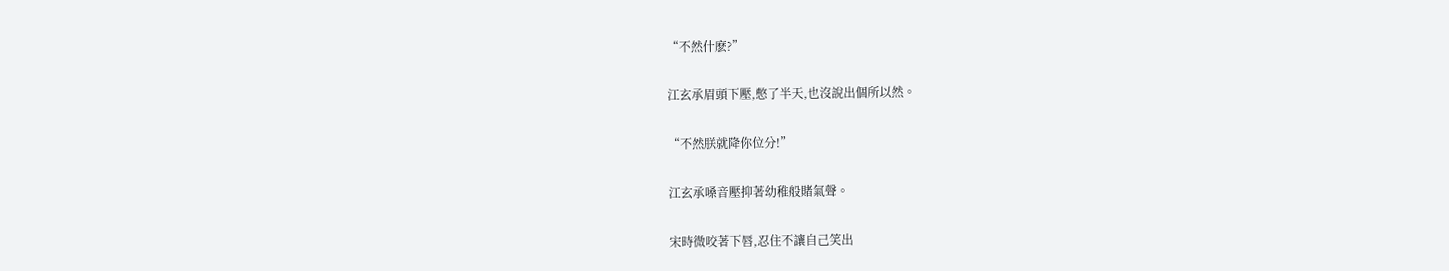“不然什麽?”

江玄承眉頭下壓,憋了半天,也沒說出個所以然。

“不然朕就降你位分!”

江玄承嗓音壓抑著幼稚般賭氣聲。

宋時微咬著下唇,忍住不讓自己笑出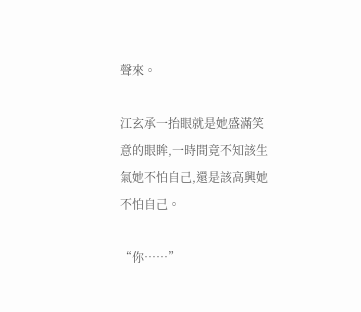聲來。

江玄承一抬眼就是她盛滿笑意的眼眸,一時間竟不知該生氣她不怕自己,還是該高興她不怕自己。

“你……”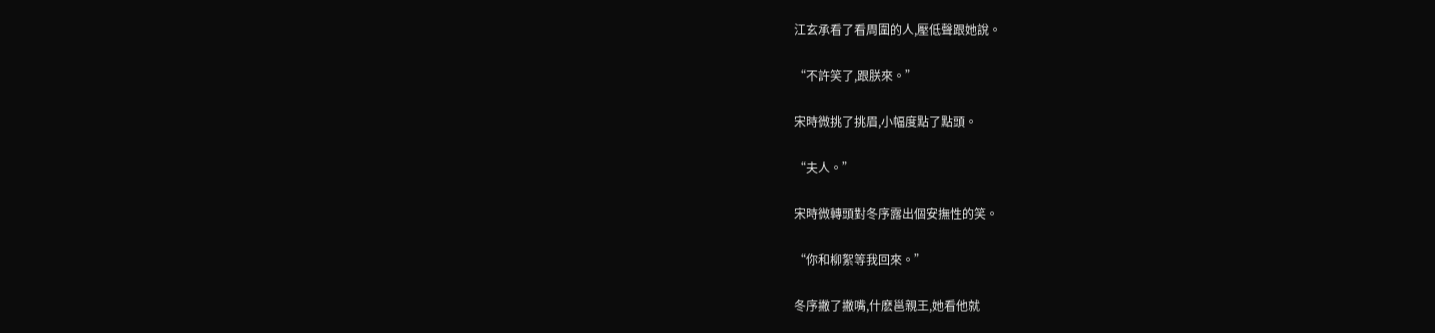江玄承看了看周圍的人,壓低聲跟她說。

“不許笑了,跟朕來。”

宋時微挑了挑眉,小幅度點了點頭。

“夫人。”

宋時微轉頭對冬序露出個安撫性的笑。

“你和柳絮等我回來。”

冬序撇了撇嘴,什麽邕親王,她看他就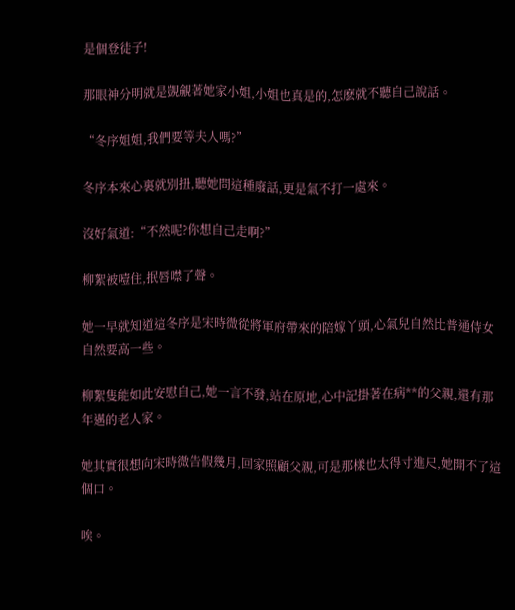是個登徒子!

那眼神分明就是覬覦著她家小姐,小姐也真是的,怎麽就不聽自己說話。

“冬序姐姐,我們要等夫人嗎?”

冬序本來心裏就別扭,聽她問這種廢話,更是氣不打一處來。

沒好氣道:“不然呢?你想自己走啊?”

柳絮被噎住,抿唇噤了聲。

她一早就知道這冬序是宋時微從將軍府帶來的陪嫁丫頭,心氣兒自然比普通侍女自然要高一些。

柳絮隻能如此安慰自己,她一言不發,站在原地,心中記掛著在病**的父親,還有那年邁的老人家。

她其實很想向宋時微告假幾月,回家照顧父親,可是那樣也太得寸進尺,她開不了這個口。

唉。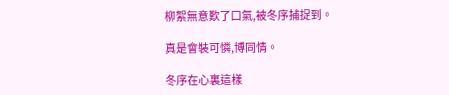柳絮無意歎了口氣,被冬序捕捉到。

真是會裝可憐,博同情。

冬序在心裏這樣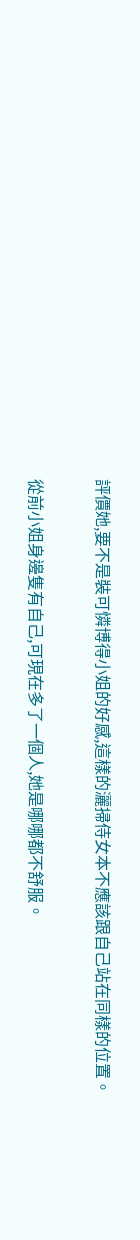評價她,要不是裝可憐博得小姐的好感,這樣的灑掃侍女本不應該跟自己站在同樣的位置。

從前小姐身邊隻有自己,可現在多了一個人,她是哪哪都不舒服。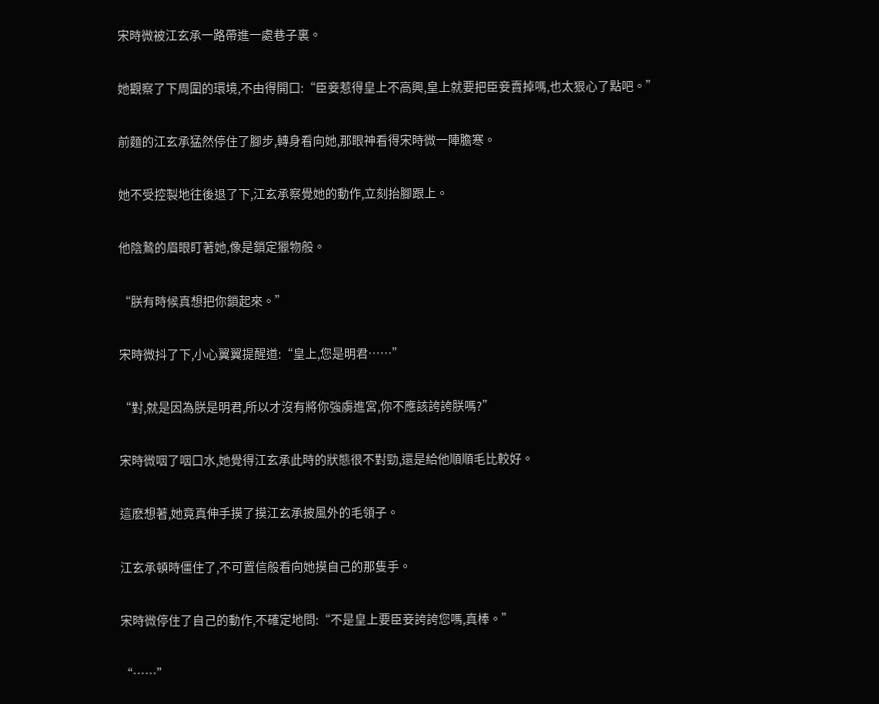宋時微被江玄承一路帶進一處巷子裏。

她觀察了下周圍的環境,不由得開口:“臣妾惹得皇上不高興,皇上就要把臣妾賣掉嗎,也太狠心了點吧。”

前麵的江玄承猛然停住了腳步,轉身看向她,那眼神看得宋時微一陣膽寒。

她不受控製地往後退了下,江玄承察覺她的動作,立刻抬腳跟上。

他陰鷙的眉眼盯著她,像是鎖定獵物般。

“朕有時候真想把你鎖起來。”

宋時微抖了下,小心翼翼提醒道:“皇上,您是明君……”

“對,就是因為朕是明君,所以才沒有將你強虜進宮,你不應該誇誇朕嗎?”

宋時微咽了咽口水,她覺得江玄承此時的狀態很不對勁,還是給他順順毛比較好。

這麽想著,她竟真伸手摸了摸江玄承披風外的毛領子。

江玄承頓時僵住了,不可置信般看向她摸自己的那隻手。

宋時微停住了自己的動作,不確定地問:“不是皇上要臣妾誇誇您嗎,真棒。”

“……”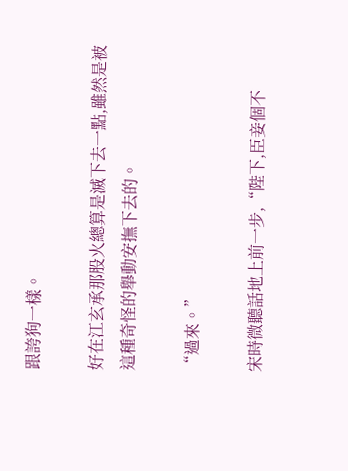跟誇狗一樣。

好在江玄承那股火總算是滅下去一點,雖然是被這種奇怪的舉動安撫下去的。

“過來。”

宋時微聽話地上前一步,“陛下,臣妾個不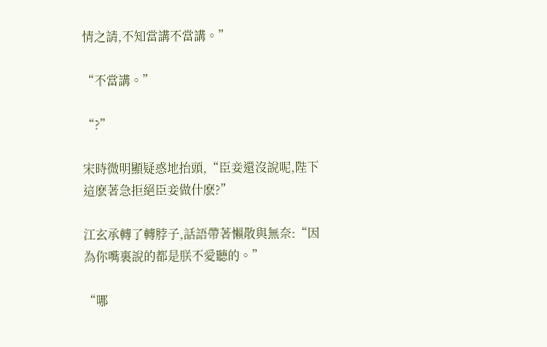情之請,不知當講不當講。”

“不當講。”

“?”

宋時微明顯疑惑地抬頭,“臣妾還沒說呢,陛下這麽著急拒絕臣妾做什麽?”

江玄承轉了轉脖子,話語帶著懶散與無奈:“因為你嘴裏說的都是朕不愛聽的。”

“哪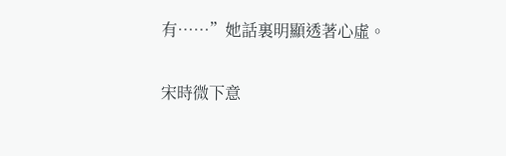有……”她話裏明顯透著心虛。

宋時微下意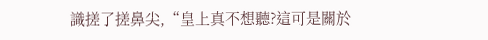識搓了搓鼻尖,“皇上真不想聽?這可是關於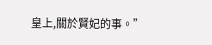皇上,關於賢妃的事。”